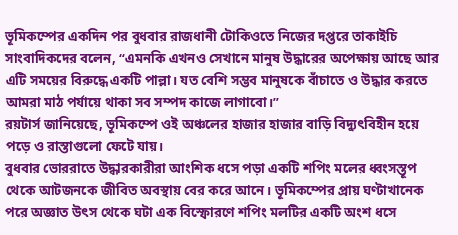ভূমিকম্পের একদিন পর বুধবার রাজধানী টোকিওতে নিজের দপ্তরে তাকাইচি সাংবাদিকদের বলেন, “এমনকি এখনও সেখানে মানুষ উদ্ধারের অপেক্ষায় আছে আর এটি সময়ের বিরুদ্ধে একটি পাল্লা। যত বেশি সম্ভব মানুষকে বাঁচাতে ও উদ্ধার করতে আমরা মাঠ পর্যায়ে থাকা সব সম্পদ কাজে লাগাবো।”
রয়টার্স জানিয়েছে, ভূমিকম্পে ওই অঞ্চলের হাজার হাজার বাড়ি বিদ্যুৎবিহীন হয়ে পড়ে ও রাস্তাগুলো ফেটে যায়।
বুধবার ভোররাতে উদ্ধারকারীরা আংশিক ধসে পড়া একটি শপিং মলের ধ্বংসস্তূপ থেকে আটজনকে জীবিত অবস্থায় বের করে আনে। ভূমিকম্পের প্রায় ঘণ্টাখানেক পরে অজ্ঞাত উৎস থেকে ঘটা এক বিস্ফোরণে শপিং মলটির একটি অংশ ধসে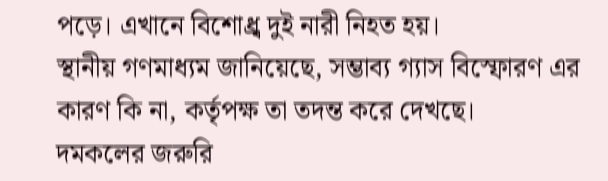পড়ে। এখানে বিশোধ্র্ব দুই নারী নিহত হয়।
স্থানীয় গণমাধ্যম জানিয়েছে, সম্ভাব্য গ্যাস বিস্ফোরণ এর কারণ কি না, কর্তৃপক্ষ তা তদন্ত করে দেখছে।
দমকলের জরুরি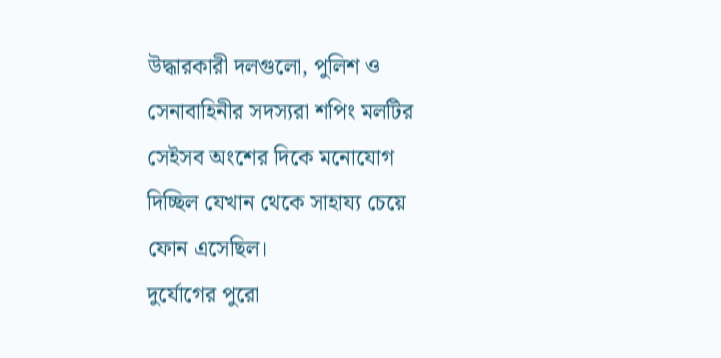উদ্ধারকারী দলগুলো, পুলিশ ও সেনাবাহিনীর সদস্যরা শপিং মলটির সেইসব অংশের দিকে মনোযোগ দিচ্ছিল যেখান থেকে সাহায্য চেয়ে ফোন এসেছিল।
দুর্যোগের পুরো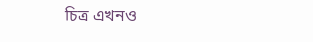চিত্র এখনও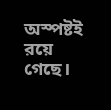অস্পষ্টই রয়ে গেছে।